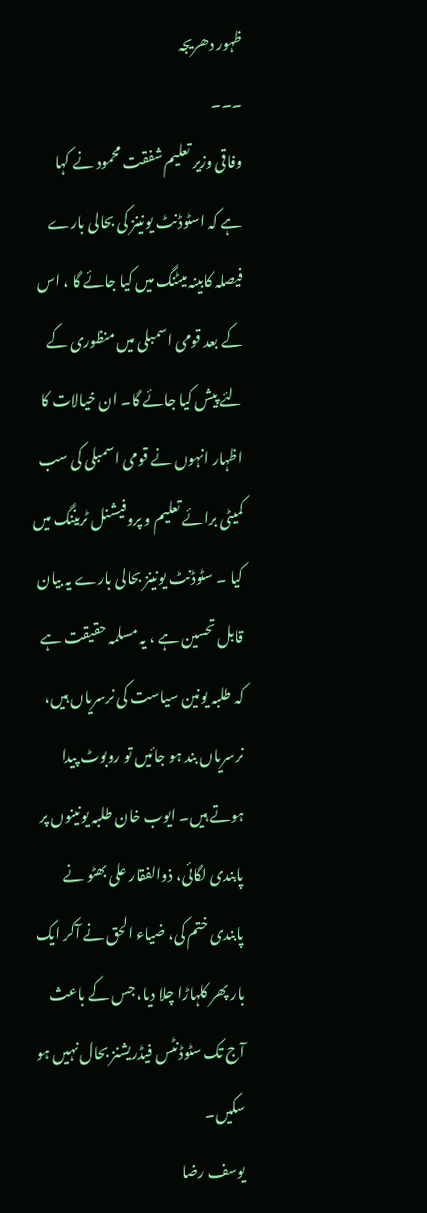ظہور دھریجہ
۔۔۔
وفاقی وزیر تعلیم شفقت محمود نے کہا ہے کہ اسٹوڈنٹ یونینز کی بحالی بارے فیصلہ کابینہ میٹنگ میں کیا جائے گا ، اس کے بعد قومی اسمبلی میں منظوری کے لئے پیش کیا جائے گا۔ ان خیالات کا اظہار انہوں نے قومی اسمبلی کی سب کمیٹی برائے تعلیم و پروفیشنل ٹریننگ میں کیا ۔ سٹوڈنٹ یونینز بحالی بارے یہ بیان قابل تحسین ہے ، یہ مسلمہ حقیقت ہے کہ طلبہ یونین سیاست کی نرسریاں ہیں، نرسریاں بند ہو جائیں تو روبوٹ پیدا ہوتے ہیں۔ ایوب خان طلبہ یونینوں پر پابندی لگائی، ذوالفقار علی بھٹو نے پابندی ختم کی، ضیاء الحق نے آکر ایک بار پھر کلہاڑا چلا دیا، جس کے باعث آج تک سٹوڈنٹس فیڈریشنز بحال نہیں ہو سکیں۔
یوسف رضا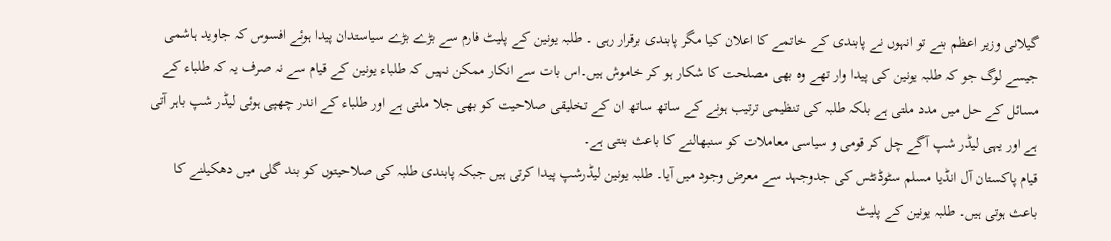گیلانی وزیر اعظم بنے تو انہوں نے پابندی کے خاتمے کا اعلان کیا مگر پابندی برقرار رہی ۔ طلبہ یونین کے پلیٹ فارم سے بڑے بڑے سیاستدان پیدا ہوئے افسوس کہ جاوید ہاشمی جیسے لوگ جو کہ طلبہ یونین کی پیدا وار تھے وہ بھی مصلحت کا شکار ہو کر خاموش ہیں۔اس بات سے انکار ممکن نہیں کہ طلباء یونین کے قیام سے نہ صرف یہ کہ طلباء کے مسائل کے حل میں مدد ملتی ہے بلکہ طلبہ کی تنظیمی ترتیب ہونے کے ساتھ ساتھ ان کے تخلیقی صلاحیت کو بھی جلا ملتی ہے اور طلباء کے اندر چھپی ہوئی لیڈر شپ باہر آتی ہے اور یہی لیڈر شپ آگے چل کر قومی و سیاسی معاملات کو سنبھالنے کا باعث بنتی ہے۔
قیام پاکستان آل انڈیا مسلم سٹوڈنٹس کی جدوجہد سے معرض وجود میں آیا۔ طلبہ یونین لیڈرشپ پیدا کرتی ہیں جبکہ پابندی طلبہ کی صلاحیتوں کو بند گلی میں دھکیلنے کا باعث ہوتی ہیں۔ طلبہ یونین کے پلیٹ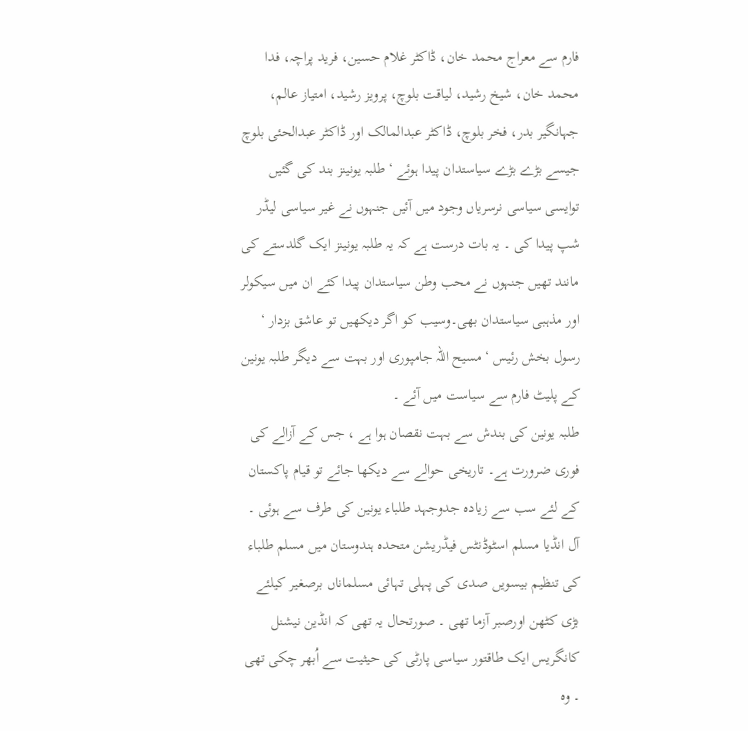فارم سے معراج محمد خان، ڈاکٹر غلام حسین، فرید پراچہ، فدا محمد خان، شیخ رشید، لیاقت بلوچ، پرویز رشید، امتیاز عالم، جہانگیر بدر، فخر بلوچ، ڈاکٹر عبدالمالک اور ڈاکٹر عبدالحئی بلوچ جیسے بڑے بڑے سیاستدان پیدا ہوئے ‘ طلبہ یونینز بند کی گئیں توایسی سیاسی نرسریاں وجود میں آئیں جنہوں نے غیر سیاسی لیڈر شپ پیدا کی ۔ یہ بات درست ہے کہ یہ طلبہ یونینز ایک گلدستے کی مانند تھیں جنہوں نے محب وطن سیاستدان پیدا کئے ان میں سیکولر اور مذہبی سیاستدان بھی۔وسیب کو اگر دیکھیں تو عاشق بزدار ‘ رسول بخش رئیس ‘ مسیح اللہ جامپوری اور بہت سے دیگر طلبہ یونین کے پلیٹ فارم سے سیاست میں آئے ۔
طلبہ یونین کی بندش سے بہت نقصان ہوا ہے ، جس کے آزالے کی فوری ضرورت ہے۔ تاریخی حوالے سے دیکھا جائے تو قیام پاکستان کے لئے سب سے زیادہ جدوجہد طلباء یونین کی طرف سے ہوئی ۔ آل انڈیا مسلم اسٹوڈنٹس فیڈریشن متحدہ ہندوستان میں مسلم طلباء کی تنظیم بیسویں صدی کی پہلی تہائی مسلماناں برصغیر کیلئے بڑی کٹھن اورصبر آزما تھی ۔ صورتحال یہ تھی کہ انڈین نیشنل کانگریس ایک طاقتور سیاسی پارٹی کی حیثیت سے اُبھر چکی تھی ۔ وہ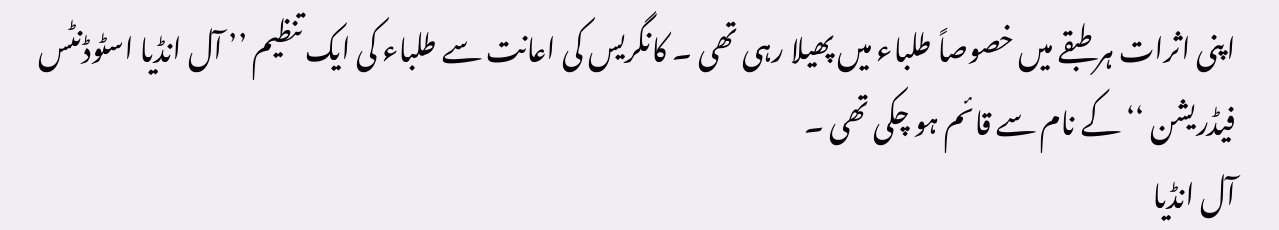اپنی اثرات ہر طبقے میں خصوصاً طلباء میں پھیلا رہی تھی ۔ کانگریس کی اعانت سے طلباء کی ایک تنظیم ’’ آل انڈیا اسٹوڈنٹس فیڈریشن ‘‘ کے نام سے قائم ہو چکی تھی ۔
آل انڈیا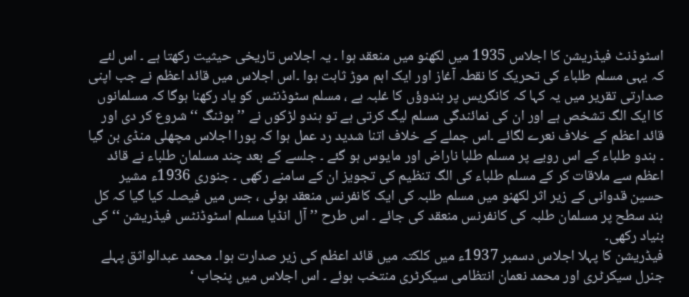اسٹوڈنٹ فیڈریشن کا اجلاس 1935 میں لکھنو میں منعقد ہوا ۔ یہ اجلاس تاریخی حیثیت رکھتا ہے ۔ اس لئے کہ یہی مسلم طلباء کی تحریک کا نقطہ آغاز اور ایک اہم موڑ ثابت ہوا ۔اس اجلاس میں قائد اعظم نے جب اپنی صدارتی تقریر میں یہ کہا کہ کانگریس پر ہندوؤں کا غلبہ ہے ، مسلم سٹوڈنٹس کو یاد رکھنا ہوگا کہ مسلمانوں کا ایک الگ تشخص ہے اور ان کی نمائندگی مسلم لیگ کرتی ہے تو ہندو لڑکوں نے ’’ ہوٹنگ ‘‘ شروع کر دی اور قائد اعظم کے خلاف نعرے لگائے ۔اس جملے کے خلاف اتنا شدید رد عمل ہوا کہ پورا اجلاس مچھلی منڈی بن گیا ۔ ہندو طلباء کے اس رویے پر مسلم طلبا ناراض اور مایوس ہو گئے ۔ جلسے کے بعد چند مسلمان طلباء نے قائد اعظم سے ملاقات کر کے مسلم طلباء کی الگ تنظیم کی تجویز ان کے سامنے رکھی ۔ جنوری 1936ء مشیر حسین قدوانی کے زیر اثر لکھنو میں مسلم طلبہ کی ایک کانفرنس منعقد ہوئی ، جس میں فیصلہ کیا گیا کہ کل ہند سطح پر مسلمان طلبہ کی کانفرنس منعقد کی جائے ۔ اس طرح ’’ آل انڈیا مسلم اسٹوڈنٹس فیڈریشن ‘‘ کی بنیاد رکھی۔
فیڈریشن کا پہلا اجلاس دسمبر 1937ء میں کلکتہ میں قائد اعظم کی زیر صدارت ہوا۔ محمد عبدالواثق پہلے جنرل سیکرٹری اور محمد نعمان انتظامی سیکرٹری منتخب ہوئے ۔ اس اجلاس میں پنجاب ‘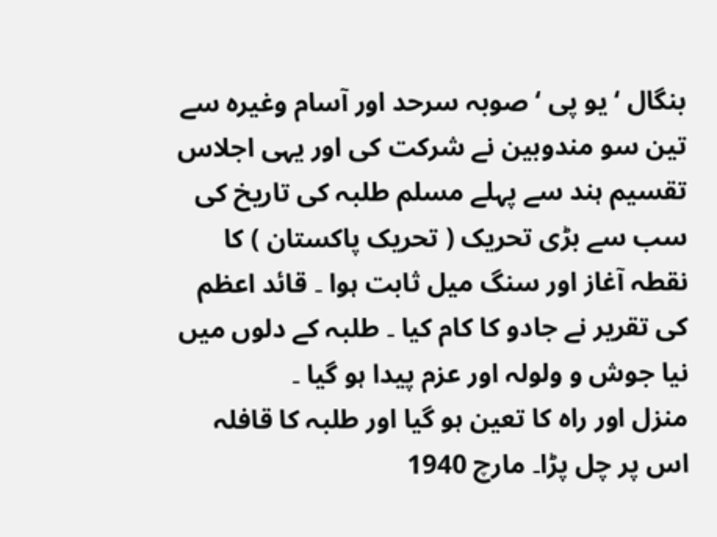بنگال ‘ یو پی ‘ صوبہ سرحد اور آسام وغیرہ سے تین سو مندوبین نے شرکت کی اور یہی اجلاس تقسیم ہند سے پہلے مسلم طلبہ کی تاریخ کی سب سے بڑی تحریک ( تحریک پاکستان ) کا نقطہ آغاز اور سنگ میل ثابت ہوا ۔ قائد اعظم کی تقریر نے جادو کا کام کیا ۔ طلبہ کے دلوں میں نیا جوش و ولولہ اور عزم پیدا ہو گیا ۔
منزل اور راہ کا تعین ہو گیا اور طلبہ کا قافلہ اس پر چل پڑا۔ مارچ 1940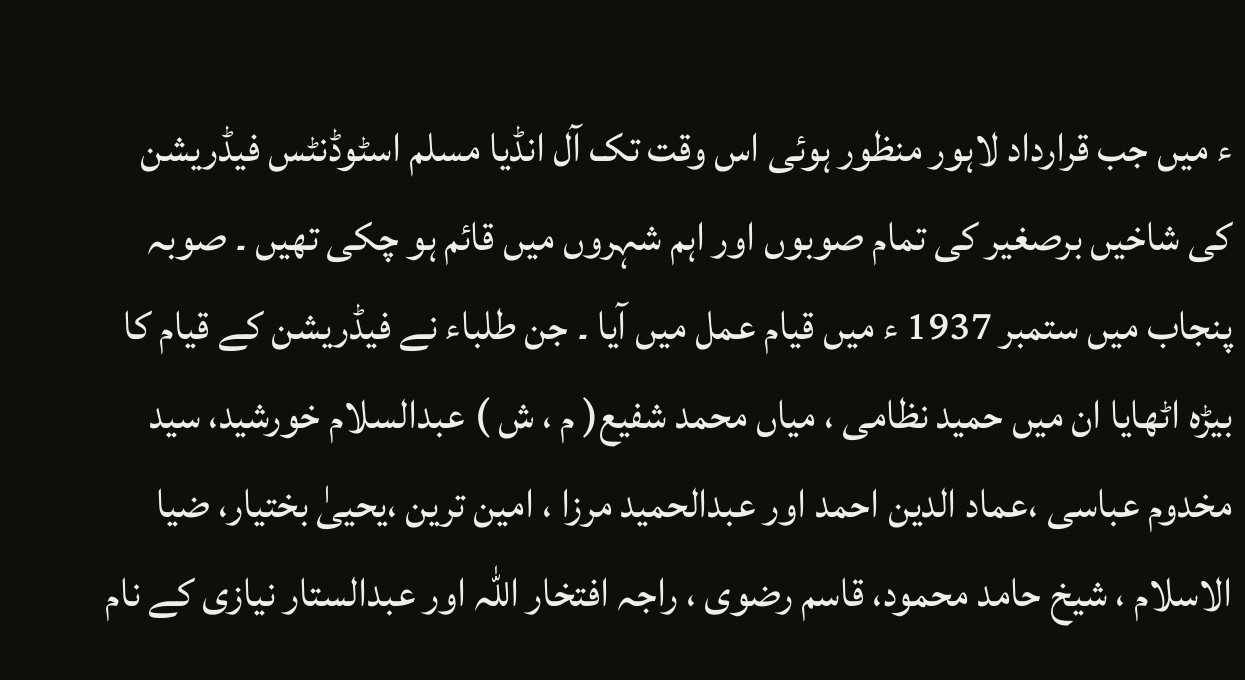ء میں جب قرارداد لاہور منظور ہوئی اس وقت تک آل انڈیا مسلم اسٹوڈنٹس فیڈریشن کی شاخیں برصغیر کی تمام صوبوں اور اہم شہروں میں قائم ہو چکی تھیں ۔ صوبہ پنجاب میں ستمبر 1937 ء میں قیام عمل میں آیا ۔ جن طلباء نے فیڈریشن کے قیام کا بیڑہ اٹھایا ان میں حمید نظامی ، میاں محمد شفیع( م ، ش ) عبدالسلام خورشید، سید مخدوم عباسی ،عماد الدین احمد اور عبدالحمید مرزا ، امین ترین ،یحییٰ بختیار، ضیا الاسلام ، شیخ حامد محمود، قاسم رضوی ، راجہ افتخار اللہ اور عبدالستار نیازی کے نام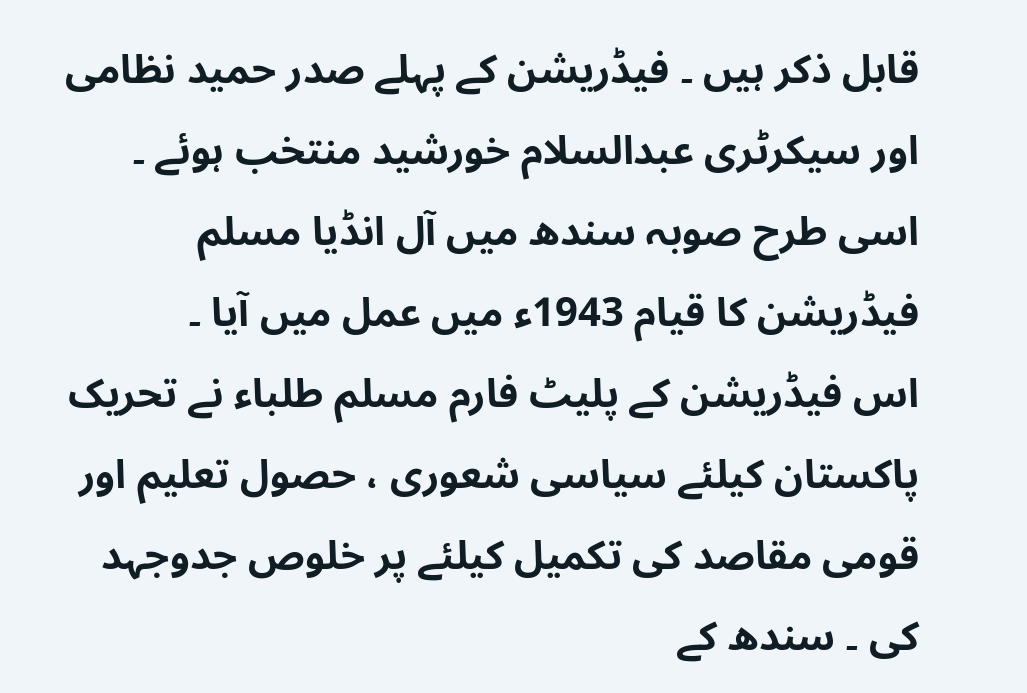قابل ذکر ہیں ۔ فیڈریشن کے پہلے صدر حمید نظامی اور سیکرٹری عبدالسلام خورشید منتخب ہوئے ۔ اسی طرح صوبہ سندھ میں آل انڈیا مسلم فیڈریشن کا قیام 1943ء میں عمل میں آیا ۔
اس فیڈریشن کے پلیٹ فارم مسلم طلباء نے تحریک پاکستان کیلئے سیاسی شعوری ، حصول تعلیم اور قومی مقاصد کی تکمیل کیلئے پر خلوص جدوجہد کی ۔ سندھ کے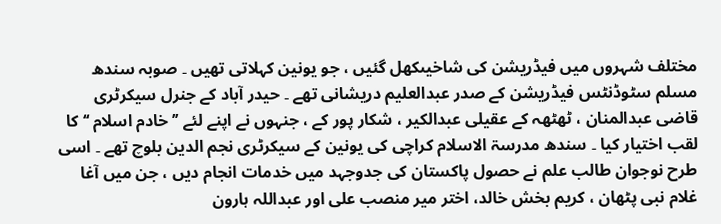مختلف شہروں میں فیڈریشن کی شاخیںکھل گئیں ، جو یونین کہلاتی تھیں ۔ صوبہ سندھ مسلم سٹوڈنٹس فیڈریشن کے صدر عبدالعلیم دریشانی تھے ۔ حیدر آباد کے جنرل سیکرٹری قاضی عبدالمنان ، ٹھٹھہ کے عقیلی عبدالکیر ، شکار پور کے ، جنہوں نے اپنے لئے ’’ خادم اسلام ‘‘ کا لقب اختیار کیا ۔ سندھ مدرسۃ الاسلام کراچی کی یونین کے سیکرٹری نجم الدین بلوچ تھے ۔ اسی طرح نوجوان طالب علم نے حصول پاکستان کی جدوجہد میں خدمات انجام دیں ، جن میں آغا غلام نبی پٹھان ، کریم بخش خالد، اختر میر منصب علی اور عبداللہ ہارون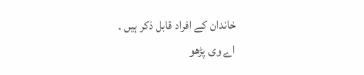خاندان کے افراد قابل ذکر ہیں ۔
اے وی پڑھو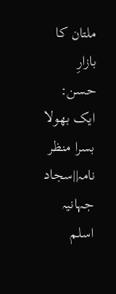ملتان کا بازارِ حسن: ایک بھولا بسرا منظر نامہ||سجاد جہانیہ
اسلم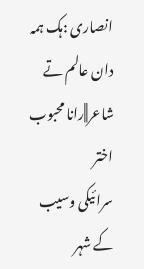انصاری :ہک ہمہ دان عالم تے شاعر||رانا محبوب اختر
سرائیکی وسیب کے شہر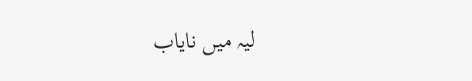لیہ میں نایاب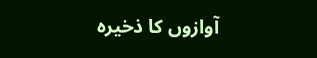آوازوں کا ذخیرہ